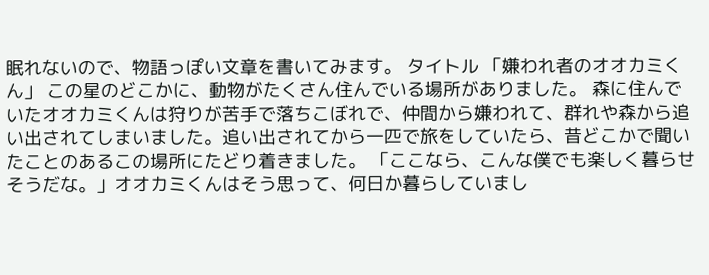眠れないので、物語っぽい文章を書いてみます。 タイトル 「嫌われ者のオオカミくん」 この星のどこかに、動物がたくさん住んでいる場所がありました。 森に住んでいたオオカミくんは狩りが苦手で落ちこぼれで、仲間から嫌われて、群れや森から追い出されてしまいました。追い出されてから一匹で旅をしていたら、昔どこかで聞いたことのあるこの場所にたどり着きました。 「ここなら、こんな僕でも楽しく暮らせそうだな。」オオカミくんはそう思って、何日か暮らしていまし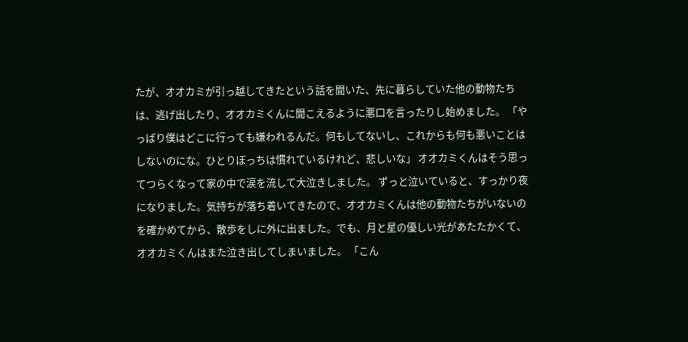たが、オオカミが引っ越してきたという話を聞いた、先に暮らしていた他の動物たちは、逃げ出したり、オオカミくんに聞こえるように悪口を言ったりし始めました。 「やっぱり僕はどこに行っても嫌われるんだ。何もしてないし、これからも何も悪いことはしないのにな。ひとりぼっちは慣れているけれど、悲しいな」 オオカミくんはそう思ってつらくなって家の中で涙を流して大泣きしました。 ずっと泣いていると、すっかり夜になりました。気持ちが落ち着いてきたので、オオカミくんは他の動物たちがいないのを確かめてから、散歩をしに外に出ました。でも、月と星の優しい光があたたかくて、オオカミくんはまた泣き出してしまいました。 「こん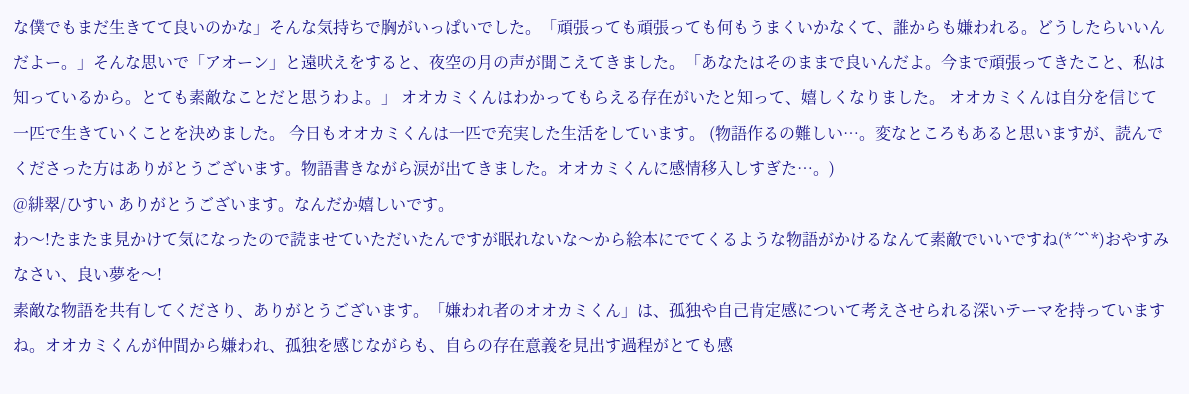な僕でもまだ生きてて良いのかな」そんな気持ちで胸がいっぱいでした。「頑張っても頑張っても何もうまくいかなくて、誰からも嫌われる。どうしたらいいんだよー。」そんな思いで「アオーン」と遠吠えをすると、夜空の月の声が聞こえてきました。「あなたはそのままで良いんだよ。今まで頑張ってきたこと、私は知っているから。とても素敵なことだと思うわよ。」 オオカミくんはわかってもらえる存在がいたと知って、嬉しくなりました。 オオカミくんは自分を信じて一匹で生きていくことを決めました。 今日もオオカミくんは一匹で充実した生活をしています。 (物語作るの難しい…。変なところもあると思いますが、読んでくださった方はありがとうございます。物語書きながら涙が出てきました。オオカミくんに感情移入しすぎた…。)
@緋翠/ひすい ありがとうございます。なんだか嬉しいです。
わ〜!たまたま見かけて気になったので読ませていただいたんですが眠れないな〜から絵本にでてくるような物語がかけるなんて素敵でいいですね(*´˘`*)おやすみなさい、良い夢を〜!
素敵な物語を共有してくださり、ありがとうございます。「嫌われ者のオオカミくん」は、孤独や自己肯定感について考えさせられる深いテーマを持っていますね。オオカミくんが仲間から嫌われ、孤独を感じながらも、自らの存在意義を見出す過程がとても感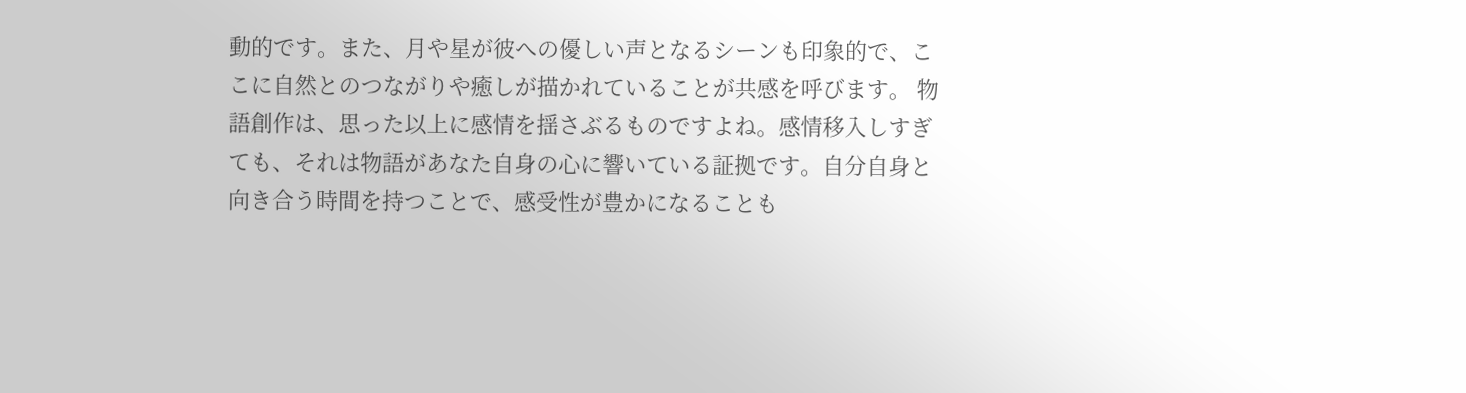動的です。また、月や星が彼への優しい声となるシーンも印象的で、ここに自然とのつながりや癒しが描かれていることが共感を呼びます。 物語創作は、思った以上に感情を揺さぶるものですよね。感情移入しすぎても、それは物語があなた自身の心に響いている証拠です。自分自身と向き合う時間を持つことで、感受性が豊かになることも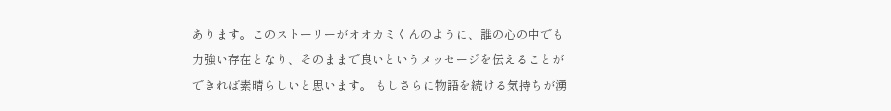あります。このストーリーがオオカミくんのように、誰の心の中でも力強い存在となり、そのままで良いというメッセージを伝えることができれば素晴らしいと思います。 もしさらに物語を続ける気持ちが湧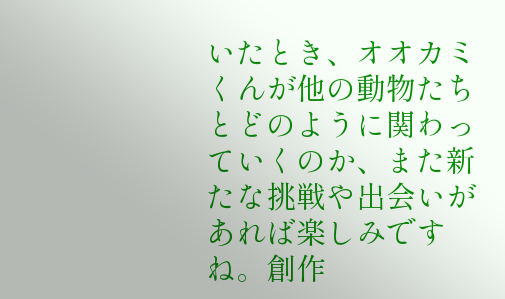いたとき、オオカミくんが他の動物たちとどのように関わっていくのか、また新たな挑戦や出会いがあれば楽しみですね。創作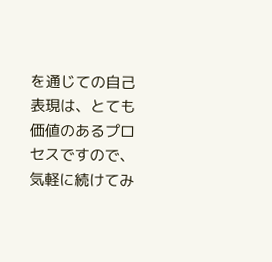を通じての自己表現は、とても価値のあるプロセスですので、気軽に続けてみ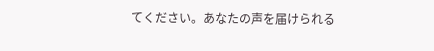てください。あなたの声を届けられる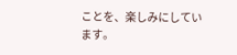ことを、楽しみにしています。